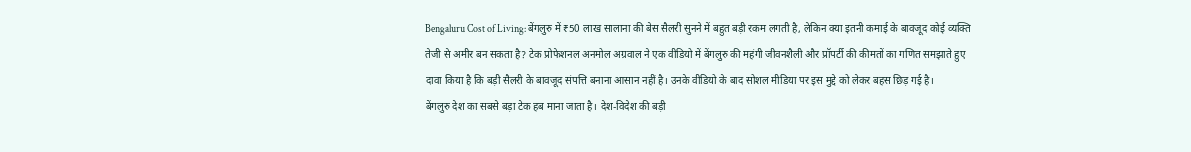Bengaluru Cost of Living: बेंगलुरु में ₹50 लाख सालाना की बेस सैलरी सुनने में बहुत बड़ी रकम लगती है, लेकिन क्या इतनी कमाई के बावजूद कोई व्यक्ति तेजी से अमीर बन सकता है? टेक प्रोफेशनल अनमोल अग्रवाल ने एक वीडियो में बेंगलुरु की महंगी जीवनशैली और प्रॉपर्टी की कीमतों का गणित समझाते हुए दावा किया है कि बड़ी सैलरी के बावजूद संपत्ति बनाना आसान नहीं है। उनके वीडियो के बाद सोशल मीडिया पर इस मुद्दे को लेकर बहस छिड़ गई है।
बेंगलुरु देश का सबसे बड़ा टेक हब माना जाता है। देश-विदेश की बड़ी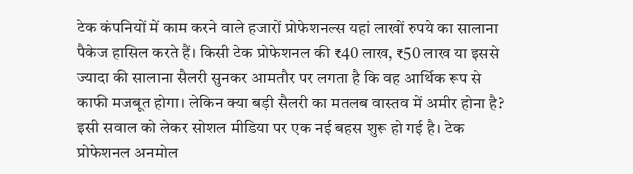टेक कंपनियों में काम करने वाले हजारों प्रोफेशनल्स यहां लाखों रुपये का सालाना पैकेज हासिल करते हैं। किसी टेक प्रोफेशनल की ₹40 लाख, ₹50 लाख या इससे ज्यादा की सालाना सैलरी सुनकर आमतौर पर लगता है कि वह आर्थिक रूप से काफी मजबूत होगा। लेकिन क्या बड़ी सैलरी का मतलब वास्तव में अमीर होना है?
इसी सवाल को लेकर सोशल मीडिया पर एक नई बहस शुरू हो गई है। टेक प्रोफेशनल अनमोल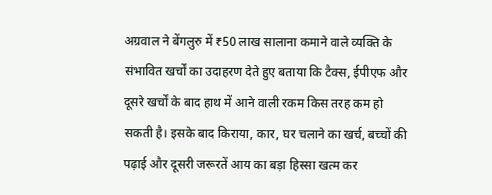अग्रवाल ने बेंगलुरु में ₹50 लाख सालाना कमाने वाले व्यक्ति के संभावित खर्चों का उदाहरण देते हुए बताया कि टैक्स, ईपीएफ और दूसरे खर्चों के बाद हाथ में आने वाली रकम किस तरह कम हो सकती है। इसके बाद किराया, कार, घर चलाने का खर्च, बच्चों की पढ़ाई और दूसरी जरूरतें आय का बड़ा हिस्सा खत्म कर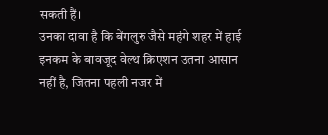सकती हैं।
उनका दावा है कि बेंगलुरु जैसे महंगे शहर में हाई इनकम के बावजूद वेल्थ क्रिएशन उतना आसान नहीं है, जितना पहली नजर में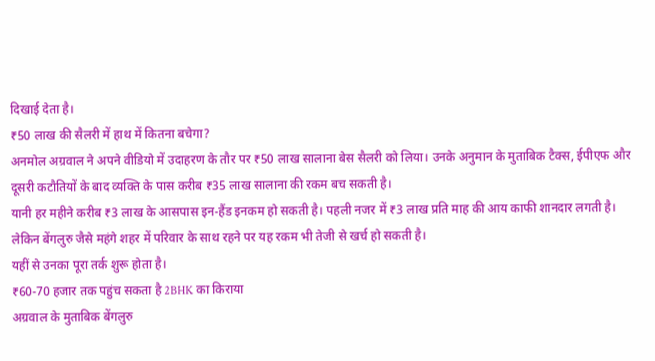दिखाई देता है।
₹50 लाख की सैलरी में हाथ में कितना बचेगा?
अनमोल अग्रवाल ने अपने वीडियो में उदाहरण के तौर पर ₹50 लाख सालाना बेस सैलरी को लिया। उनके अनुमान के मुताबिक टैक्स, ईपीएफ और दूसरी कटौतियों के बाद व्यक्ति के पास करीब ₹35 लाख सालाना की रकम बच सकती है।
यानी हर महीने करीब ₹3 लाख के आसपास इन-हैंड इनकम हो सकती है। पहली नजर में ₹3 लाख प्रति माह की आय काफी शानदार लगती है। लेकिन बेंगलुरु जैसे महंगे शहर में परिवार के साथ रहने पर यह रकम भी तेजी से खर्च हो सकती है।
यहीं से उनका पूरा तर्क शुरू होता है।
₹60-70 हजार तक पहुंच सकता है 2BHK का किराया
अग्रवाल के मुताबिक बेंगलुरु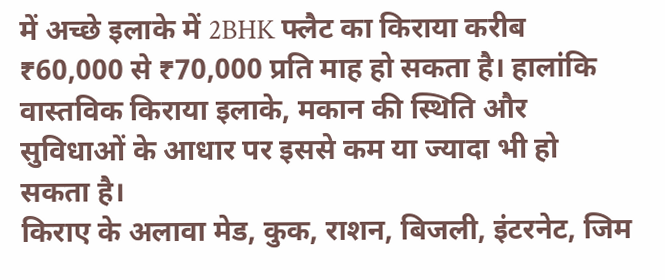में अच्छे इलाके में 2BHK फ्लैट का किराया करीब ₹60,000 से ₹70,000 प्रति माह हो सकता है। हालांकि वास्तविक किराया इलाके, मकान की स्थिति और सुविधाओं के आधार पर इससे कम या ज्यादा भी हो सकता है।
किराए के अलावा मेड, कुक, राशन, बिजली, इंटरनेट, जिम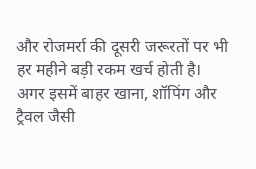और रोजमर्रा की दूसरी जरूरतों पर भी हर महीने बड़ी रकम खर्च होती है।
अगर इसमें बाहर खाना, शॉपिंग और ट्रैवल जैसी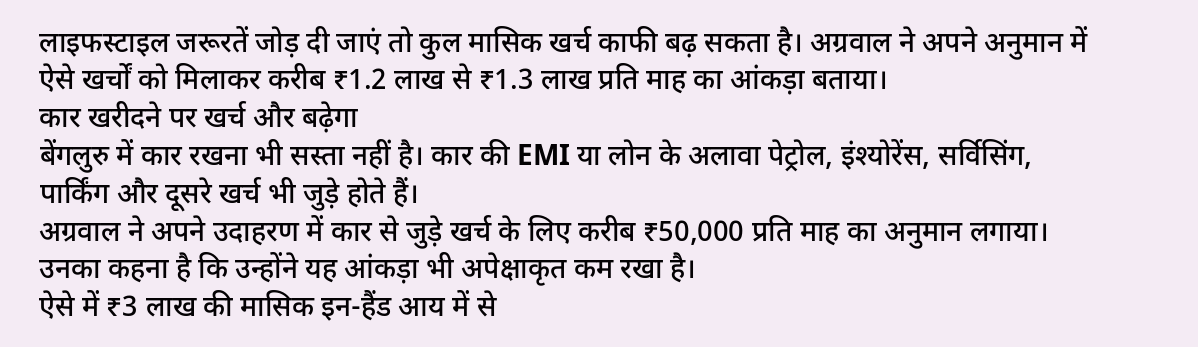लाइफस्टाइल जरूरतें जोड़ दी जाएं तो कुल मासिक खर्च काफी बढ़ सकता है। अग्रवाल ने अपने अनुमान में ऐसे खर्चों को मिलाकर करीब ₹1.2 लाख से ₹1.3 लाख प्रति माह का आंकड़ा बताया।
कार खरीदने पर खर्च और बढ़ेगा
बेंगलुरु में कार रखना भी सस्ता नहीं है। कार की EMI या लोन के अलावा पेट्रोल, इंश्योरेंस, सर्विसिंग, पार्किंग और दूसरे खर्च भी जुड़े होते हैं।
अग्रवाल ने अपने उदाहरण में कार से जुड़े खर्च के लिए करीब ₹50,000 प्रति माह का अनुमान लगाया। उनका कहना है कि उन्होंने यह आंकड़ा भी अपेक्षाकृत कम रखा है।
ऐसे में ₹3 लाख की मासिक इन-हैंड आय में से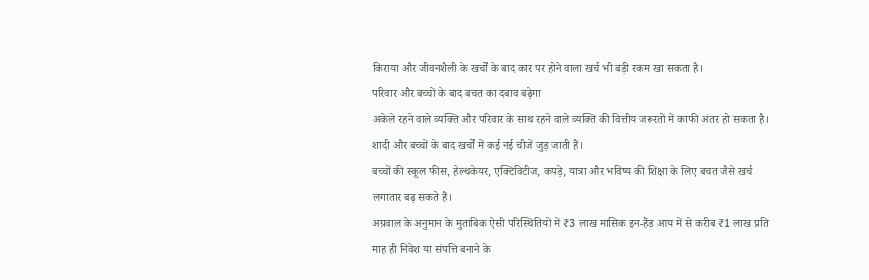किराया और जीवनशैली के खर्चों के बाद कार पर होने वाला खर्च भी बड़ी रकम खा सकता है।
परिवार और बच्चों के बाद बचत का दबाव बढ़ेगा
अकेले रहने वाले व्यक्ति और परिवार के साथ रहने वाले व्यक्ति की वित्तीय जरूरतों में काफी अंतर हो सकता है। शादी और बच्चों के बाद खर्चों में कई नई चीजें जुड़ जाती हैं।
बच्चों की स्कूल फीस, हेल्थकेयर, एक्टिविटीज, कपड़े, यात्रा और भविष्य की शिक्षा के लिए बचत जैसे खर्च लगातार बढ़ सकते हैं।
अग्रवाल के अनुमान के मुताबिक ऐसी परिस्थितियों में ₹3 लाख मासिक इन-हैंड आय में से करीब ₹1 लाख प्रति माह ही निवेश या संपत्ति बनाने के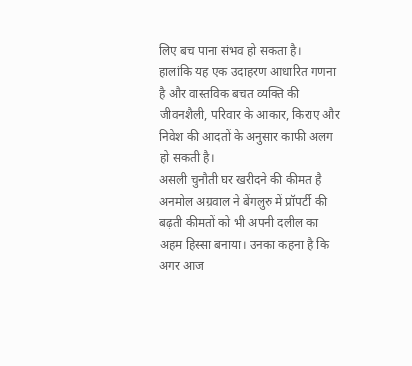लिए बच पाना संभव हो सकता है।
हालांकि यह एक उदाहरण आधारित गणना है और वास्तविक बचत व्यक्ति की जीवनशैली, परिवार के आकार, किराए और निवेश की आदतों के अनुसार काफी अलग हो सकती है।
असली चुनौती घर खरीदने की कीमत है
अनमोल अग्रवाल ने बेंगलुरु में प्रॉपर्टी की बढ़ती कीमतों को भी अपनी दलील का अहम हिस्सा बनाया। उनका कहना है कि अगर आज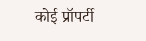कोई प्रॉपर्टी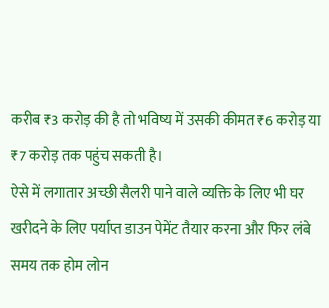करीब ₹3 करोड़ की है तो भविष्य में उसकी कीमत ₹6 करोड़ या ₹7 करोड़ तक पहुंच सकती है।
ऐसे में लगातार अच्छी सैलरी पाने वाले व्यक्ति के लिए भी घर खरीदने के लिए पर्याप्त डाउन पेमेंट तैयार करना और फिर लंबे समय तक होम लोन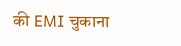की EMI चुकाना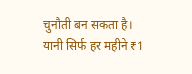चुनौती बन सकता है।
यानी सिर्फ हर महीने ₹1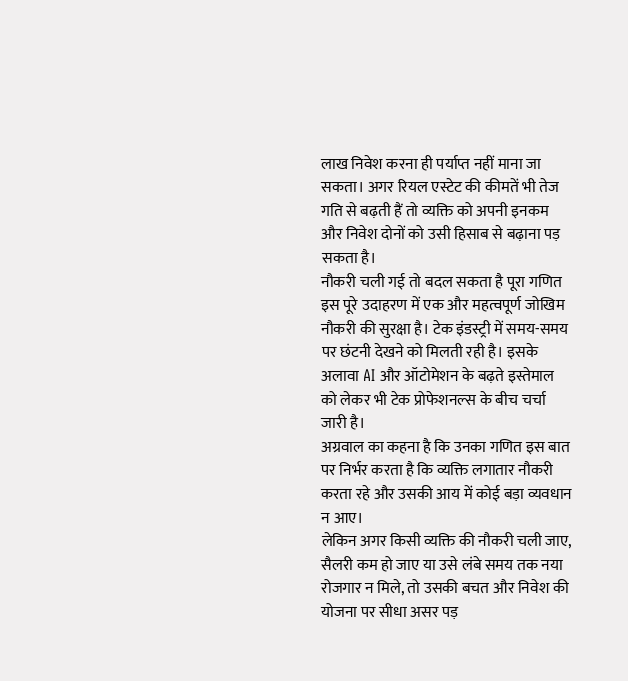लाख निवेश करना ही पर्याप्त नहीं माना जा सकता। अगर रियल एस्टेट की कीमतें भी तेज गति से बढ़ती हैं तो व्यक्ति को अपनी इनकम और निवेश दोनों को उसी हिसाब से बढ़ाना पड़ सकता है।
नौकरी चली गई तो बदल सकता है पूरा गणित
इस पूरे उदाहरण में एक और महत्वपूर्ण जोखिम नौकरी की सुरक्षा है। टेक इंडस्ट्री में समय-समय पर छंटनी देखने को मिलती रही है। इसके अलावा AI और ऑटोमेशन के बढ़ते इस्तेमाल को लेकर भी टेक प्रोफेशनल्स के बीच चर्चा जारी है।
अग्रवाल का कहना है कि उनका गणित इस बात पर निर्भर करता है कि व्यक्ति लगातार नौकरी करता रहे और उसकी आय में कोई बड़ा व्यवधान न आए।
लेकिन अगर किसी व्यक्ति की नौकरी चली जाए, सैलरी कम हो जाए या उसे लंबे समय तक नया रोजगार न मिले, तो उसकी बचत और निवेश की योजना पर सीधा असर पड़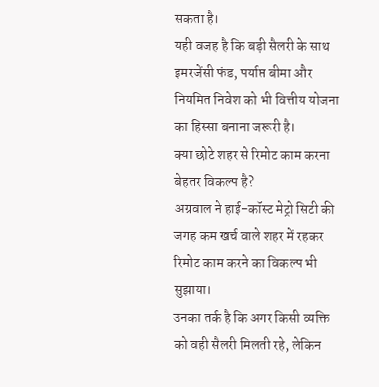सकता है।
यही वजह है कि बड़ी सैलरी के साथ इमरजेंसी फंड, पर्याप्त बीमा और नियमित निवेश को भी वित्तीय योजना का हिस्सा बनाना जरूरी है।
क्या छोटे शहर से रिमोट काम करना बेहतर विकल्प है?
अग्रवाल ने हाई-कॉस्ट मेट्रो सिटी की जगह कम खर्च वाले शहर में रहकर रिमोट काम करने का विकल्प भी सुझाया।
उनका तर्क है कि अगर किसी व्यक्ति को वही सैलरी मिलती रहे, लेकिन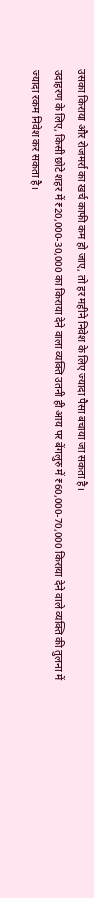उसका किराया और रोजमर्रा का खर्च काफी कम हो जाए, तो हर महीने निवेश के लिए ज्यादा पैसा बचाया जा सकता है।
उदाहरण के लिए, किसी छोटे शहर में ₹20,000-30,000 का किराया देने वाला व्यक्ति उतनी ही आय पर बेंगलुरु में ₹60,000-70,000 किराया देने वाले व्यक्ति की तुलना में ज्यादा रकम निवेश कर सकता है।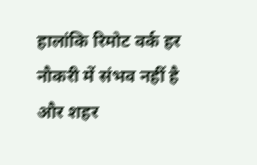हालांकि रिमोट वर्क हर नौकरी में संभव नहीं है और शहर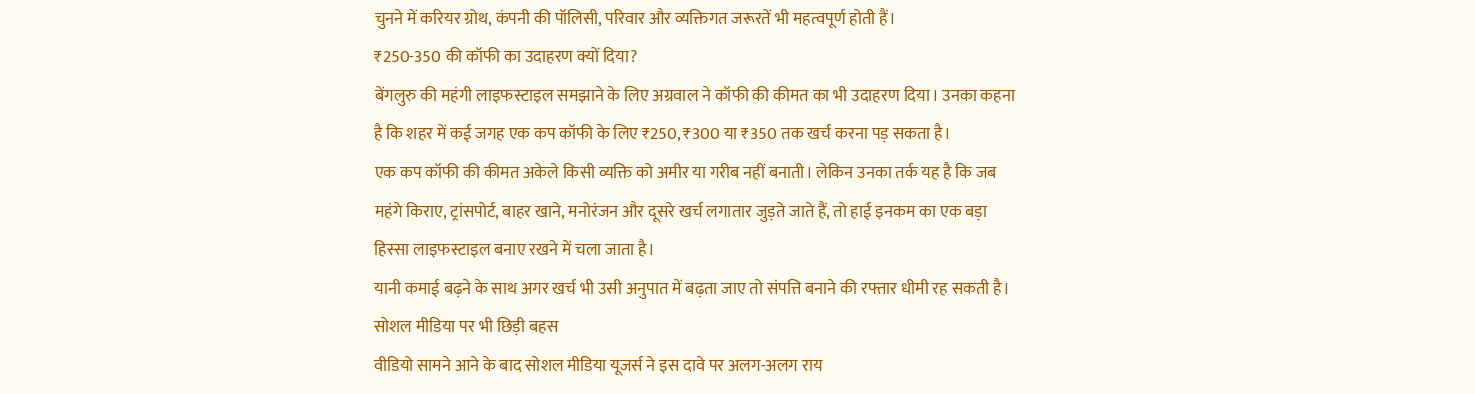चुनने में करियर ग्रोथ, कंपनी की पॉलिसी, परिवार और व्यक्तिगत जरूरतें भी महत्वपूर्ण होती हैं।
₹250-350 की कॉफी का उदाहरण क्यों दिया?
बेंगलुरु की महंगी लाइफस्टाइल समझाने के लिए अग्रवाल ने कॉफी की कीमत का भी उदाहरण दिया। उनका कहना है कि शहर में कई जगह एक कप कॉफी के लिए ₹250, ₹300 या ₹350 तक खर्च करना पड़ सकता है।
एक कप कॉफी की कीमत अकेले किसी व्यक्ति को अमीर या गरीब नहीं बनाती। लेकिन उनका तर्क यह है कि जब महंगे किराए, ट्रांसपोर्ट, बाहर खाने, मनोरंजन और दूसरे खर्च लगातार जुड़ते जाते हैं, तो हाई इनकम का एक बड़ा हिस्सा लाइफस्टाइल बनाए रखने में चला जाता है।
यानी कमाई बढ़ने के साथ अगर खर्च भी उसी अनुपात में बढ़ता जाए तो संपत्ति बनाने की रफ्तार धीमी रह सकती है।
सोशल मीडिया पर भी छिड़ी बहस
वीडियो सामने आने के बाद सोशल मीडिया यूजर्स ने इस दावे पर अलग-अलग राय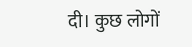दी। कुछ लोगों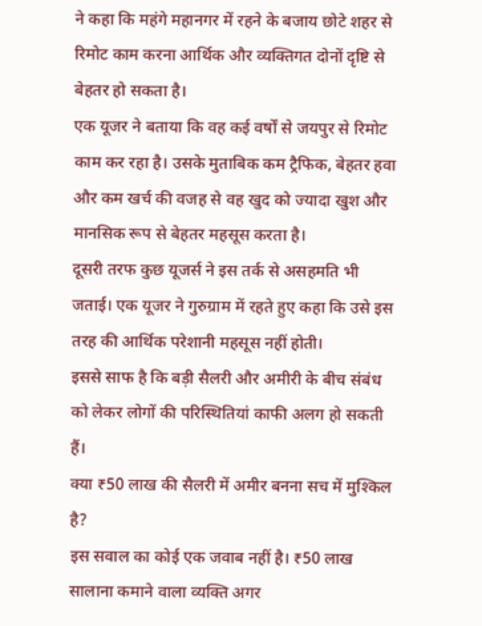ने कहा कि महंगे महानगर में रहने के बजाय छोटे शहर से रिमोट काम करना आर्थिक और व्यक्तिगत दोनों दृष्टि से बेहतर हो सकता है।
एक यूजर ने बताया कि वह कई वर्षों से जयपुर से रिमोट काम कर रहा है। उसके मुताबिक कम ट्रैफिक, बेहतर हवा और कम खर्च की वजह से वह खुद को ज्यादा खुश और मानसिक रूप से बेहतर महसूस करता है।
दूसरी तरफ कुछ यूजर्स ने इस तर्क से असहमति भी जताई। एक यूजर ने गुरुग्राम में रहते हुए कहा कि उसे इस तरह की आर्थिक परेशानी महसूस नहीं होती।
इससे साफ है कि बड़ी सैलरी और अमीरी के बीच संबंध को लेकर लोगों की परिस्थितियां काफी अलग हो सकती हैं।
क्या ₹50 लाख की सैलरी में अमीर बनना सच में मुश्किल है?
इस सवाल का कोई एक जवाब नहीं है। ₹50 लाख सालाना कमाने वाला व्यक्ति अगर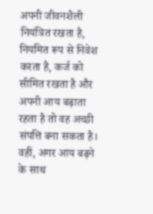अपनी जीवनशैली नियंत्रित रखता है, नियमित रूप से निवेश करता है, कर्ज को सीमित रखता है और अपनी आय बढ़ाता रहता है तो वह अच्छी संपत्ति बना सकता है।
वहीं, अगर आय बढ़ने के साथ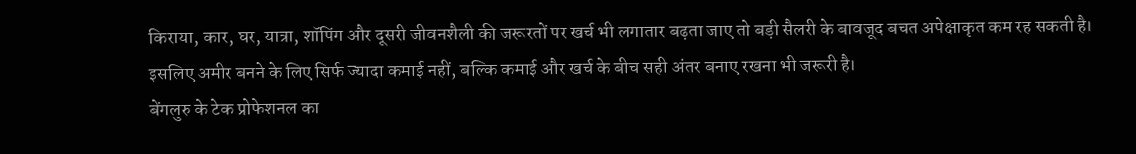किराया, कार, घर, यात्रा, शॉपिंग और दूसरी जीवनशैली की जरूरतों पर खर्च भी लगातार बढ़ता जाए तो बड़ी सैलरी के बावजूद बचत अपेक्षाकृत कम रह सकती है।
इसलिए अमीर बनने के लिए सिर्फ ज्यादा कमाई नहीं, बल्कि कमाई और खर्च के बीच सही अंतर बनाए रखना भी जरूरी है।
बेंगलुरु के टेक प्रोफेशनल का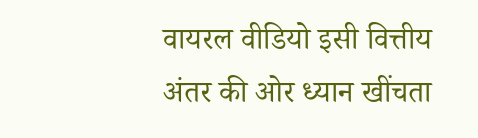वायरल वीडियो इसी वित्तीय अंतर की ओर ध्यान खींचता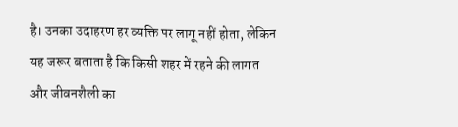है। उनका उदाहरण हर व्यक्ति पर लागू नहीं होता, लेकिन यह जरूर बताता है कि किसी शहर में रहने की लागत और जीवनशैली का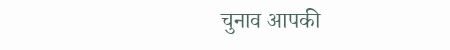चुनाव आपकी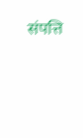संपत्ति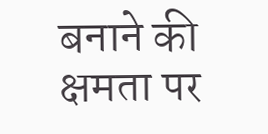बनाने की क्षमता पर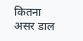कितना असर डाल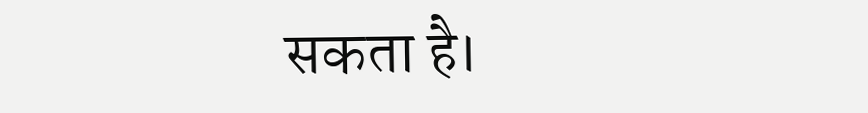सकता है।